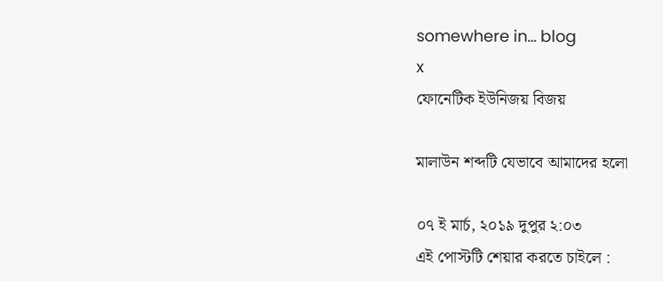somewhere in... blog
x
ফোনেটিক ইউনিজয় বিজয়

মালাউন শব্দটি যেভাবে আমাদের হলো

০৭ ই মার্চ, ২০১৯ দুপুর ২:০৩
এই পোস্টটি শেয়ার করতে চাইলে :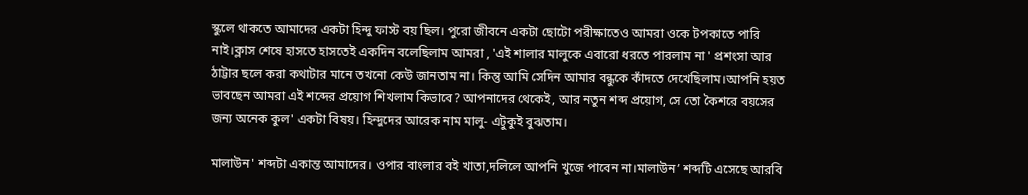স্কুলে থাকতে আমাদের একটা হিন্দু ফাস্ট বয় ছিল। পুরো জীবনে একটা ছোটো পরীক্ষাতেও আমরা ওকে টপকাতে পারি নাই।ক্লাস শেষে হাসতে হাসতেই একদিন বলেছিলাম আমরা , 'এই শালার মালুকে এবারো ধরতে পারলাম না ' প্রশংসা আর ঠাট্টার ছলে করা কথাটার মানে তখনো কেউ জানতাম না। কিন্তু আমি সেদিন আমার বন্ধুকে কাঁদতে দেখেছিলাম।আপনি হয়ত ভাবছেন আমরা এই শব্দের প্রয়োগ শিখলাম কিভাবে? আপনাদের থেকেই, আর নতুন শব্দ প্রয়োগ, সে তো কৈশরে বয়সের জন্য অনেক কুল' একটা বিষয়। হিন্দুদের আরেক নাম মালু- এটুকুই বুঝতাম।

মালাউন' শব্দটা একান্ত আমাদের। ওপার বাংলার বই খাতা,দলিলে আপনি খুজে পাবেন না।মালাউন’ শব্দটি এসেছে আরবি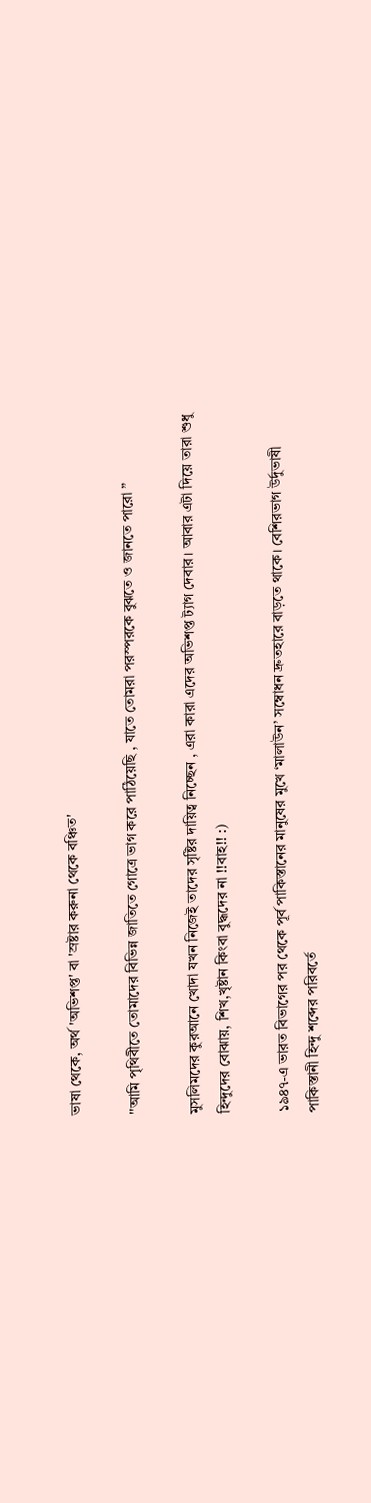ভাষা থেকে, অর্থ 'অভিশপ্ত' বা 'স্রষ্টার করুনা থেকে বঞ্চিত'

''আমি পৃথিবীতে তোমাদের বিভিন্ন জাতিতে গোত্রে ভাগ করে পাঠিয়েছি , যাতে তোমরা পরস্পরকে বুঝতে ও জানতে পারো ”

মুসলিমদের কুরআনে খোদা যখন নিজেই তাদের সৃষ্টির দায়িত্ব নিচ্ছেন , এরা কারা এদের অভিশপ্ত ট্যাগ দেবার। আবার এটা দিয়ে তারা শুধু হিন্দুদের বোঝায়, শিখ,খৃষ্টান কিংবা বুদ্ধদের না !!বাহ!! :)

১৯৪৭-এ ভারত বিভাগের পর থেকে পূর্ব পাকিস্তানের মানুষের মুখে ‘মালাউন’ সম্বোধন দ্রুতহারে বাড়তে থাকে। বেশিরভাগ উর্দুভাষী পাকিস্তানী হিন্দু শব্দের পরিবর্তে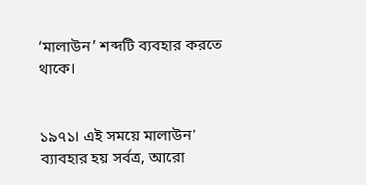‘মালাউন’ শব্দটি ব্যবহার করতে থাকে।


১৯৭১। এই সময়ে মালাউন' ব্যাবহার হয় সর্বত্র, আরো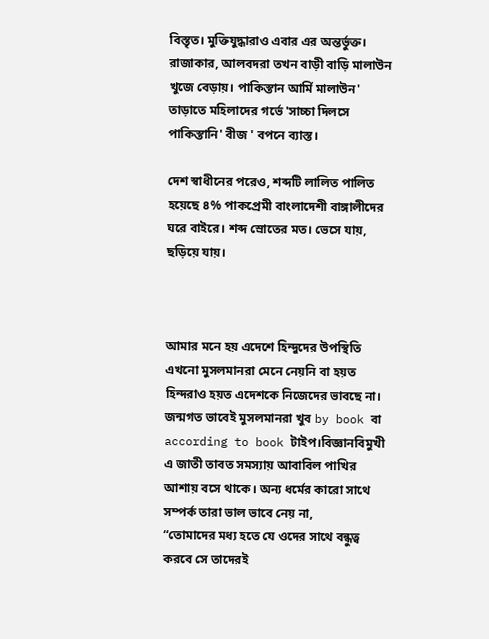বিস্তৃত। মুক্তিযুদ্ধারাও এবার এর অন্তর্ভুক্ত। রাজাকার, আলবদরা তখন বাড়ী বাড়ি মালাউন খুজে বেড়ায়। পাকিস্তান আর্মি মালাউন' তাড়াতে মহিলাদের গর্ভে 'সাচ্চা দিলসে পাকিস্তানি' বীজ ' বপনে ব্যাস্ত।

দেশ স্বাধীনের পরেও, শব্দটি লালিত পালিত হয়েছে ৪% পাকপ্রেমী বাংলাদেশী বাঙ্গালীদের ঘরে বাইরে। শব্দ স্রোতের মত। ভেসে যায়, ছড়িয়ে যায়।



আমার মনে হয় এদেশে হিন্দুদের উপস্থিতি এখনো মুসলমানরা মেনে নেয়নি বা হয়ত হিন্দরাও হয়ত এদেশকে নিজেদের ভাবছে না।
জন্মগত ভাবেই মুসলমানরা খুব by book বা according to book টাইপ।বিজ্ঞানবিমুখী এ জাতী তাবত সমস্যায় আবাবিল পাখির আশায় বসে থাকে। অন্য ধর্মের কারো সাথে সম্পর্ক তারা ভাল ভাবে নেয় না,
“তোমাদের মধ্য হতে যে ওদের সাথে বন্ধুত্ব করবে সে তাদেরই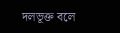দলভূক্ত বলে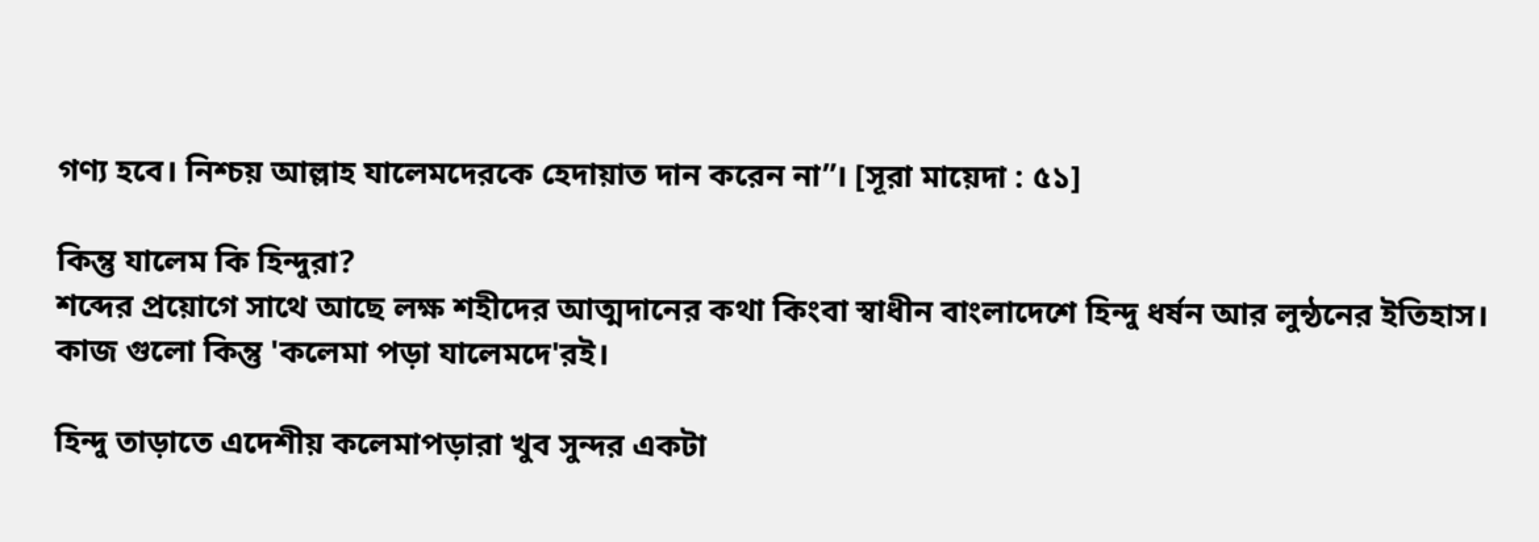গণ্য হবে। নিশ্চয় আল্লাহ যালেমদেরকে হেদায়াত দান করেন না”। [সূরা মায়েদা : ৫১]

কিন্তু যালেম কি হিন্দুরা?
শব্দের প্রয়োগে সাথে আছে লক্ষ শহীদের আত্মদানের কথা কিংবা স্বাধীন বাংলাদেশে হিন্দু ধর্ষন আর লুন্ঠনের ইতিহাস।
কাজ গুলো কিন্তু 'কলেমা পড়া যালেমদে'রই।

হিন্দু তাড়াতে এদেশীয় কলেমাপড়ারা খুব সুন্দর একটা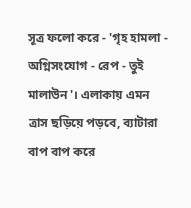সূত্র ফলো করে - 'গৃহ হামলা - অগ্নিসংযোগ - রেপ - তুই মালাউন'। এলাকায় এমন ত্রাস ছড়িয়ে পড়বে, ব্যাটারা বাপ বাপ করে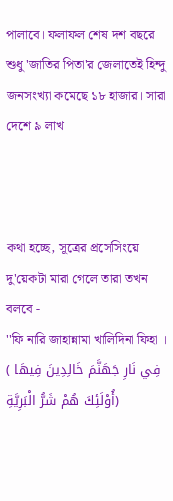পালাবে। ফলাফল শেষ দশ বছরে শুধু 'জাতির পিতা'র জেলাতেই হিন্দু জনসংখ্যা কমেছে ১৮ হাজার। সারা দেশে ৯ লাখ



কথা হচ্ছে, সূত্রের প্রসেসিংয়ে দু'য়েকটা মারা গেলে তারা তখন বলবে -
''ফি নারি জাহান্নামা খালিদিনা ফিহা । ( فِي نَارِ جَهَنَّمَ خَالِدِينَ فِيهَا أُوْلَئِكَ هُمْ شَرُّ الْبَرِيَّةِ)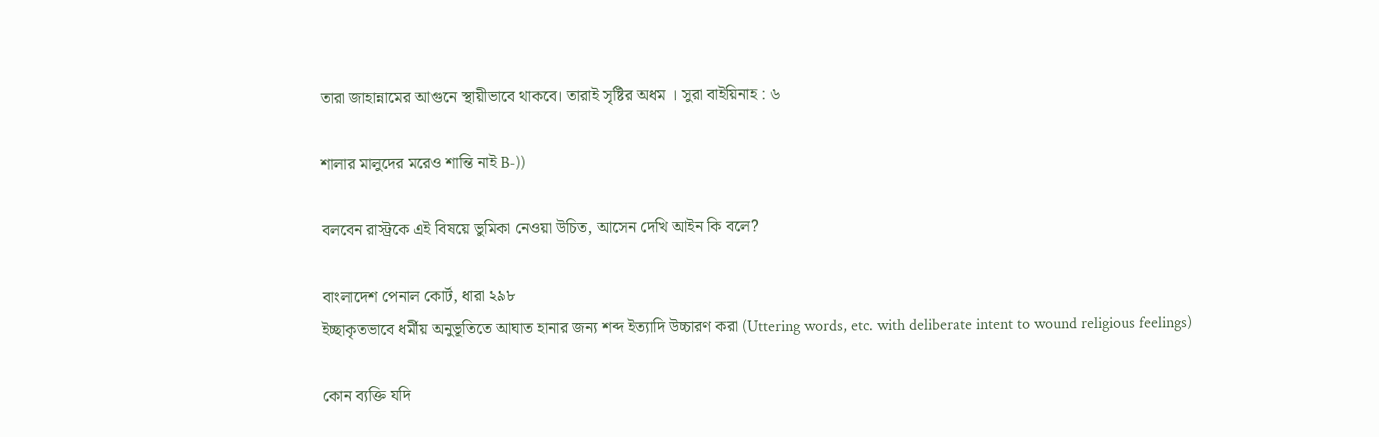তারা জাহান্নামের আগুনে স্থায়ীভাবে থাকবে। তারাই সৃষ্টির অধম । সুরা বাইয়িনাহ : ৬

শালার মালুদের মরেও শান্তি নাই B-))

বলবেন রাস্ট্রকে এই বিষয়ে ভুমিকা নেওয়া উচিত, আসেন দেখি আইন কি বলে?

বাংলাদেশ পেনাল কোর্ট, ধারা ২৯৮
ইচ্ছাকৃতভাবে ধর্মীয় অনুভূতিতে আঘাত হানার জন্য শব্দ ইত্যাদি উচ্চারণ করা (Uttering words, etc. with deliberate intent to wound religious feelings)

কোন ব্যক্তি যদি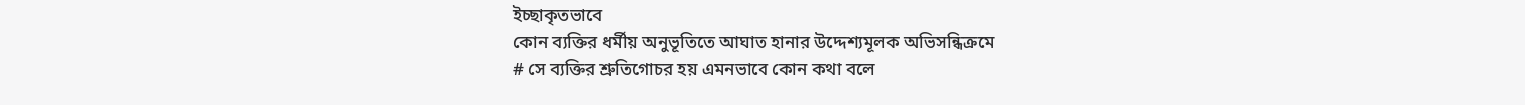ইচ্ছাকৃতভাবে
কোন ব্যক্তির ধর্মীয় অনুভূতিতে আঘাত হানার উদ্দেশ্যমূলক অভিসন্ধিক্রমে
# সে ব্যক্তির শ্রুতিগোচর হয় এমনভাবে কোন কথা বলে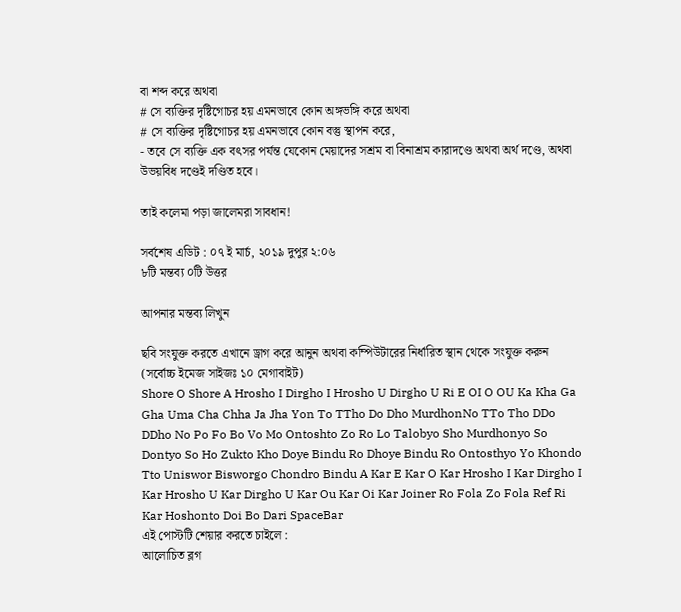বা শব্দ করে অথবা
# সে ব্যক্তির দৃষ্টিগোচর হয় এমনভাবে কোন অঙ্গভঙ্গি করে অথবা
# সে ব্যক্তির দৃষ্টিগোচর হয় এমনভাবে কোন বস্তু স্থাপন করে,
- তবে সে ব্যক্তি এক বৎসর পর্যন্ত যেকোন মেয়াদের সশ্রম বা বিনাশ্রম কারাদণ্ডে অথবা অর্থ দণ্ডে, অথবা উভয়বিধ দণ্ডেই দণ্ডিত হবে।

তাই কলেমা পড়া জালেমরা সাবধান!

সর্বশেষ এডিট : ০৭ ই মার্চ, ২০১৯ দুপুর ২:০৬
৮টি মন্তব্য ০টি উত্তর

আপনার মন্তব্য লিখুন

ছবি সংযুক্ত করতে এখানে ড্রাগ করে আনুন অথবা কম্পিউটারের নির্ধারিত স্থান থেকে সংযুক্ত করুন (সর্বোচ্চ ইমেজ সাইজঃ ১০ মেগাবাইট)
Shore O Shore A Hrosho I Dirgho I Hrosho U Dirgho U Ri E OI O OU Ka Kha Ga Gha Uma Cha Chha Ja Jha Yon To TTho Do Dho MurdhonNo TTo Tho DDo DDho No Po Fo Bo Vo Mo Ontoshto Zo Ro Lo Talobyo Sho Murdhonyo So Dontyo So Ho Zukto Kho Doye Bindu Ro Dhoye Bindu Ro Ontosthyo Yo Khondo Tto Uniswor Bisworgo Chondro Bindu A Kar E Kar O Kar Hrosho I Kar Dirgho I Kar Hrosho U Kar Dirgho U Kar Ou Kar Oi Kar Joiner Ro Fola Zo Fola Ref Ri Kar Hoshonto Doi Bo Dari SpaceBar
এই পোস্টটি শেয়ার করতে চাইলে :
আলোচিত ব্লগ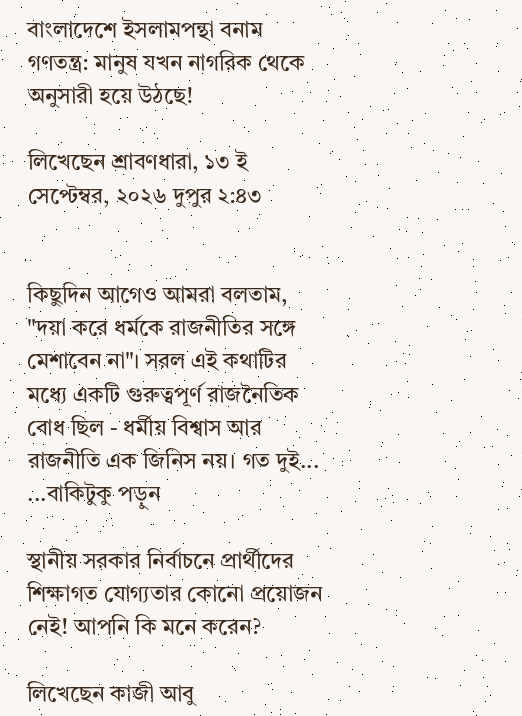বাংলাদেশে ইসলামপন্থা বনাম গণতন্ত্র: মানুষ যখন নাগরিক থেকে অনুসারী হয়ে উঠছে!

লিখেছেন শ্রাবণধারা, ১৩ ই সেপ্টেম্বর, ২০২৬ দুপুর ২:৪৩


কিছুদিন আগেও আমরা বলতাম, "দয়া করে ধর্মকে রাজনীতির সঙ্গে মেশাবেন না"। সরল এই কথাটির মধ্যে একটি গুরুত্বপূর্ণ রাজনৈতিক বোধ ছিল - ধর্মীয় বিশ্বাস আর রাজনীতি এক জিনিস নয়। গত দুই... ...বাকিটুকু পড়ুন

স্থানীয় সরকার নির্বাচনে প্রার্থীদের শিক্ষাগত যোগ্যতার কোনো প্রয়োজন নেই! আপনি কি মনে করেন?

লিখেছেন কাজী আবু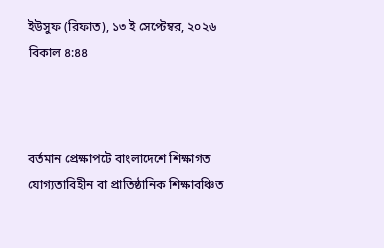ইউসুফ (রিফাত), ১৩ ই সেপ্টেম্বর, ২০২৬ বিকাল ৪:৪৪



বর্তমান প্রেক্ষাপটে বাংলাদেশে শিক্ষাগত যোগ্যতাবিহীন বা প্রাতিষ্ঠানিক শিক্ষাবঞ্চিত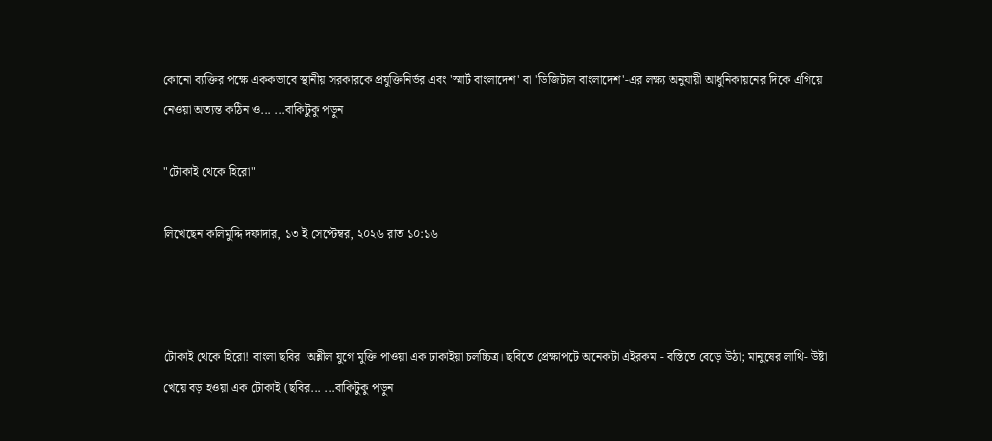কোনো ব্যক্তির পক্ষে এককভাবে স্থানীয় সরকারকে প্রযুক্তিনির্ভর এবং 'স্মার্ট বাংলাদেশ' বা 'ডিজিটাল বাংলাদেশ'-এর লক্ষ্য অনুযায়ী আধুনিকায়নের দিকে এগিয়ে নেওয়া অত্যন্ত কঠিন ও... ...বাকিটুকু পড়ুন

"টোকাই থেকে হিরো"

লিখেছেন কলিমুদ্দি দফাদার, ১৩ ই সেপ্টেম্বর, ২০২৬ রাত ১০:১৬



টোকাই থেকে হিরো! বাংলা ছবির  অশ্লীল যুগে মুক্তি পাওয়া এক ঢাকাইয়া চলচ্চিত্র। ছবিতে প্রেক্ষাপটে অনেকটা এইরকম - বস্তিতে বেড়ে উঠা; মানুষের লাথি- উষ্টা খেয়ে বড় হওয়া এক টোকাই (ছবির... ...বাকিটুকু পড়ুন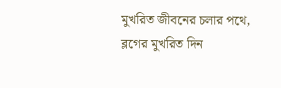মুখরিত জীবনের চলার পথে, ব্লগের মুখরিত দিন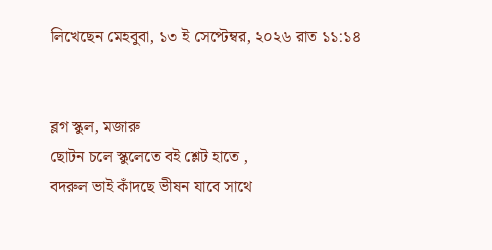লিখেছেন মেহবুবা, ১৩ ই সেপ্টেম্বর, ২০২৬ রাত ১১:১৪


ব্লগ স্কুল, মজারু
ছোটন চলে স্কুলেতে বই শ্লেট হাতে ,
বদরুল ভাই কাঁদছে ভীষন যাবে সাথে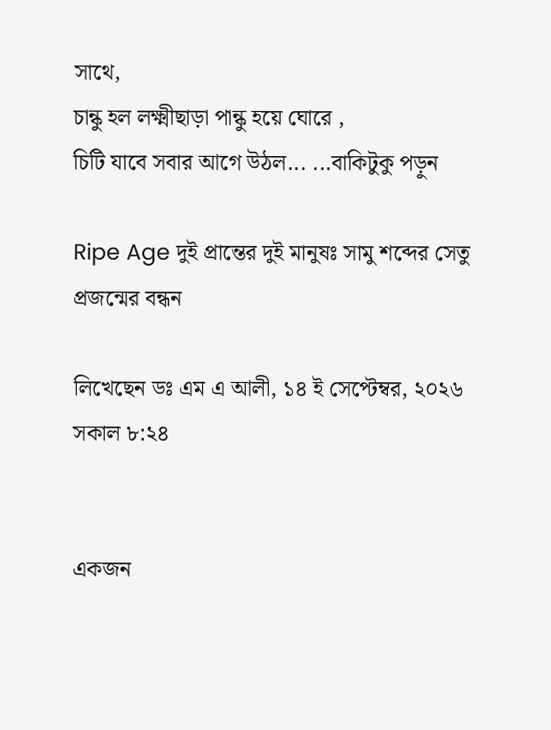সাথে,
চান্কু হল লক্ষ্মীছাড়া পান্কু হয়ে ঘোরে ,
চিটি যাবে সবার আগে উঠল... ...বাকিটুকু পড়ুন

Ripe Age দুই প্রান্তের দুই মানুষঃ সামু শব্দের সেতু প্রজন্মের বন্ধন

লিখেছেন ডঃ এম এ আলী, ১৪ ই সেপ্টেম্বর, ২০২৬ সকাল ৮:২৪


একজন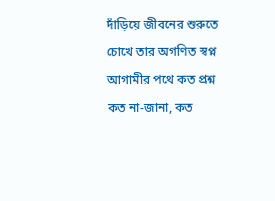দাঁড়িয়ে জীবনের শুরুতে
চোখে তার অগণিত স্বপ্ন
আগামীর পথে কত প্রশ্ন
কত না-জানা, কত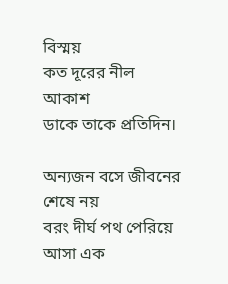বিস্ময়
কত দূরের নীল আকাশ
ডাকে তাকে প্রতিদিন।

অন্যজন বসে জীবনের শেষে নয়
বরং দীর্ঘ পথ পেরিয়ে আসা এক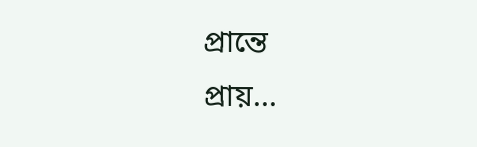প্রান্তে
প্রায়...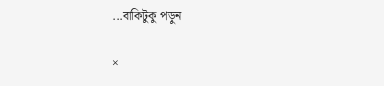...বাকিটুকু পড়ুন

×